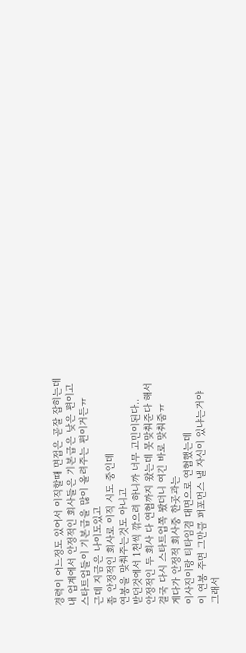경력이 어느정도 있어서 이직할때 면접은 곧잘 잡히는데
내 업계에서 안정적인 회사들은 기본급은 낮은 편이고
스타트업들이 기본급을 많이 올려주는 편이거든ㅠ
근데 지금은 나이도있고
좀 안정적인 회사로 이직 시도 중인데
연봉을 맞춰주는것도 아니고
받던것에서 1천씩 깎으려 하니까 너무 고민이된다..
안정적인 두 회사 다 연협까지 왔는데 못맞춰준다 해서
결국 다시 스타트업쪽 봤더니 여긴 바로 맞춰줌ㅠ
게다가 안정적 회사중 한곳과는
이사진이랑 티타임겸 대면으로 연협했는데
이 연봉 주면 그만큼 퍼포먼스 낼 자신이 있냐는거야
그래서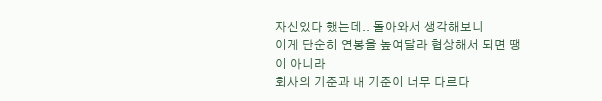자신있다 했는데.. 돌아와서 생각해보니
이게 단순히 연봉을 높여달라 협상해서 되면 땡이 아니라
회사의 기준과 내 기준이 너무 다르다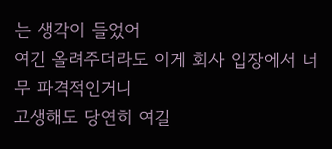는 생각이 들었어
여긴 올려주더라도 이게 회사 입장에서 너무 파격적인거니
고생해도 당연히 여길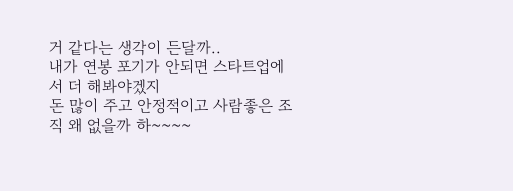거 같다는 생각이 든달까..
내가 연봉 포기가 안되면 스타트업에서 더 해봐야겠지
돈 많이 주고 안정적이고 사람좋은 조직 왜 없을까 하~~~~